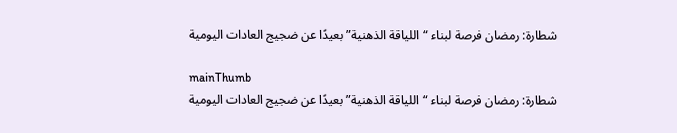شطارة: رمضان فرصة لبناء “اللياقة الذهنية” بعيدًا عن ضجيج العادات اليومية

mainThumb
شطارة: رمضان فرصة لبناء “اللياقة الذهنية” بعيدًا عن ضجيج العادات اليومية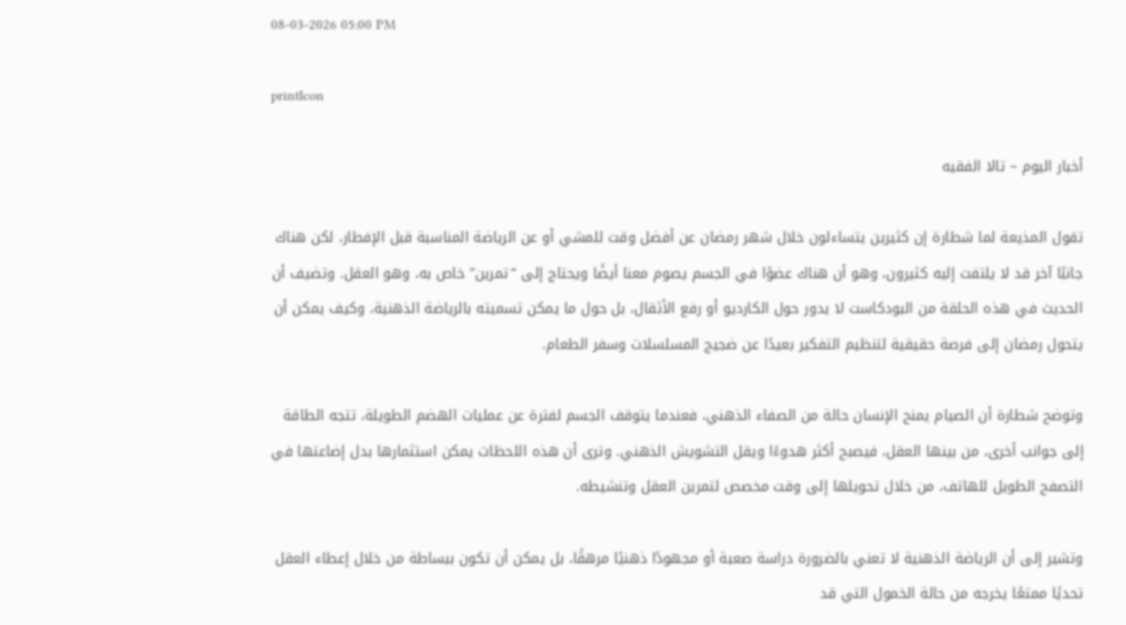08-03-2026 05:00 PM

printIcon

أخبار اليوم – تالا الفقيه

تقول المذيعة لما شطارة إن كثيرين يتساءلون خلال شهر رمضان عن أفضل وقت للمشي أو عن الرياضة المناسبة قبل الإفطار، لكن هناك جانبًا آخر قد لا يلتفت إليه كثيرون، وهو أن هناك عضوًا في الجسم يصوم معنا أيضًا ويحتاج إلى “تمرين” خاص به، وهو العقل. وتضيف أن الحديث في هذه الحلقة من البودكاست لا يدور حول الكارديو أو رفع الأثقال، بل حول ما يمكن تسميته بالرياضة الذهنية، وكيف يمكن أن يتحول رمضان إلى فرصة حقيقية لتنظيم التفكير بعيدًا عن ضجيج المسلسلات وسفر الطعام.

وتوضح شطارة أن الصيام يمنح الإنسان حالة من الصفاء الذهني، فعندما يتوقف الجسم لفترة عن عمليات الهضم الطويلة، تتجه الطاقة إلى جوانب أخرى، من بينها العقل، فيصبح أكثر هدوءًا ويقل التشويش الذهني. وترى أن هذه اللحظات يمكن استثمارها بدل إضاعتها في التصفح الطويل للهاتف، من خلال تحويلها إلى وقت مخصص لتمرين العقل وتنشيطه.

وتشير إلى أن الرياضة الذهنية لا تعني بالضرورة دراسة صعبة أو مجهودًا ذهنيًا مرهقًا، بل يمكن أن تكون ببساطة من خلال إعطاء العقل تحديًا ممتعًا يخرجه من حالة الخمول التي قد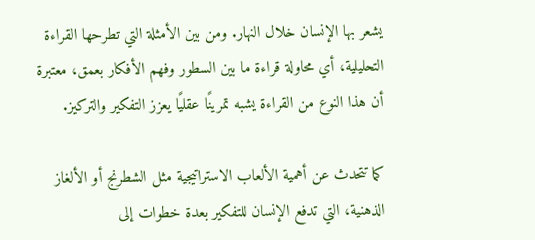يشعر بها الإنسان خلال النهار. ومن بين الأمثلة التي تطرحها القراءة التحليلية، أي محاولة قراءة ما بين السطور وفهم الأفكار بعمق، معتبرة أن هذا النوع من القراءة يشبه تمرينًا عقليًا يعزز التفكير والتركيز.

كما تتحدث عن أهمية الألعاب الاستراتيجية مثل الشطرنج أو الألغاز الذهنية، التي تدفع الإنسان للتفكير بعدة خطوات إلى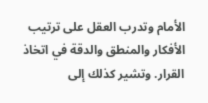الأمام وتدرب العقل على ترتيب الأفكار والمنطق والدقة في اتخاذ القرار. وتشير كذلك إلى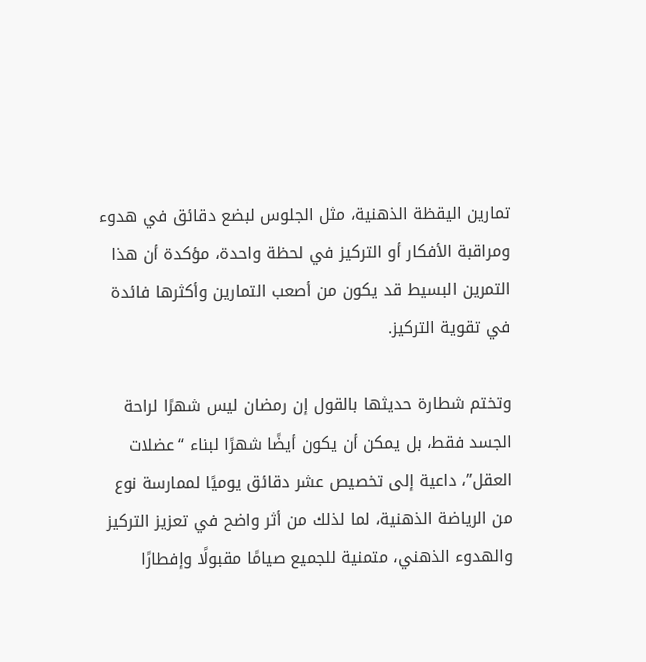تمارين اليقظة الذهنية، مثل الجلوس لبضع دقائق في هدوء ومراقبة الأفكار أو التركيز في لحظة واحدة، مؤكدة أن هذا التمرين البسيط قد يكون من أصعب التمارين وأكثرها فائدة في تقوية التركيز.

وتختم شطارة حديثها بالقول إن رمضان ليس شهرًا لراحة الجسد فقط، بل يمكن أن يكون أيضًا شهرًا لبناء “عضلات العقل”، داعية إلى تخصيص عشر دقائق يوميًا لممارسة نوع من الرياضة الذهنية، لما لذلك من أثر واضح في تعزيز التركيز والهدوء الذهني، متمنية للجميع صيامًا مقبولًا وإفطارًا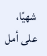شهيًا، على أمل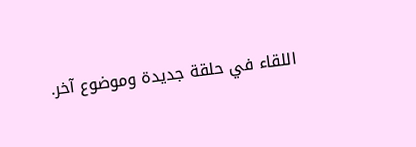اللقاء في حلقة جديدة وموضوع آخر.